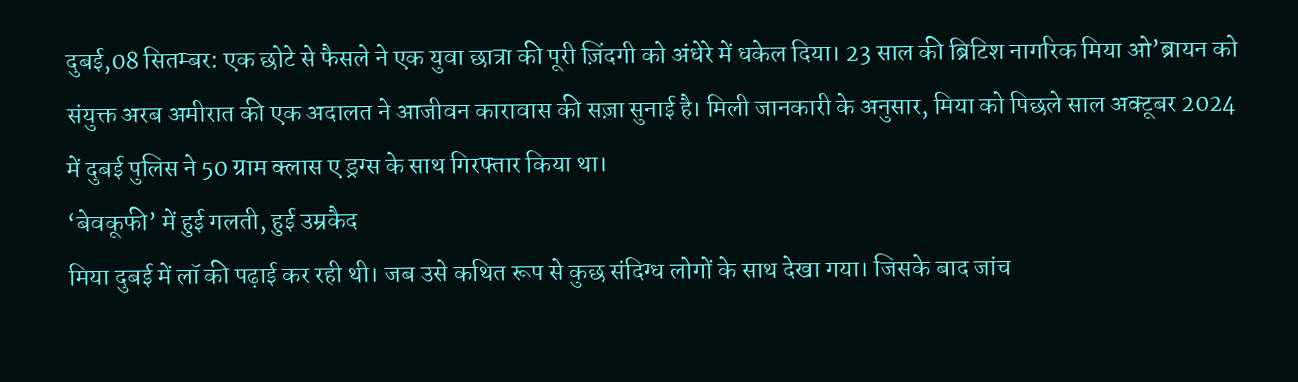दुबई,08 सितम्बर: एक छोटे से फैसले ने एक युवा छात्रा की पूरी ज़िंदगी को अंधेरे में धकेल दिया। 23 साल की ब्रिटिश नागरिक मिया ओ’ब्रायन को संयुक्त अरब अमीरात की एक अदालत ने आजीवन कारावास की सज़ा सुनाई है। मिली जानकारी के अनुसार, मिया को पिछले साल अक्टूबर 2024 में दुबई पुलिस ने 50 ग्राम क्लास ए ड्रग्स के साथ गिरफ्तार किया था।
‘बेवकूफी’ में हुई गलती, हुई उम्रकैद
मिया दुबई में लॉ की पढ़ाई कर रही थी। जब उसे कथित रूप से कुछ संदिग्ध लोगों के साथ देखा गया। जिसके बाद जांच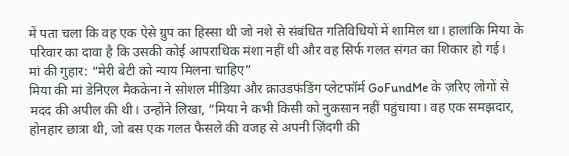में पता चला कि वह एक ऐसे ग्रुप का हिस्सा थी जो नशे से संबंधित गतिविधियों में शामिल था। हालांकि मिया के परिवार का दावा है कि उसकी कोई आपराधिक मंशा नहीं थी और वह सिर्फ गलत संगत का शिकार हो गई।
मां की गुहार: “मेरी बेटी को न्याय मिलना चाहिए”
मिया की मां डेनिएल मैककेना ने सोशल मीडिया और क्राउडफंडिंग प्लेटफॉर्म GoFundMe के ज़रिए लोगों से मदद की अपील की थी। उन्होंने लिखा, “मिया ने कभी किसी को नुकसान नहीं पहुंचाया। वह एक समझदार, होनहार छात्रा थी, जो बस एक गलत फैसले की वजह से अपनी ज़िंदगी की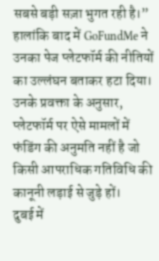सबसे बड़ी सज़ा भुगत रही है।”
हालांकि बाद में GoFundMe ने उनका पेज प्लेटफॉर्म की नीतियों का उल्लंघन बताकर हटा दिया। उनके प्रवक्ता के अनुसार, प्लेटफॉर्म पर ऐसे मामलों में फंडिंग की अनुमति नहीं है जो किसी आपराधिक गतिविधि की कानूनी लड़ाई से जुड़े हों।
दुबई में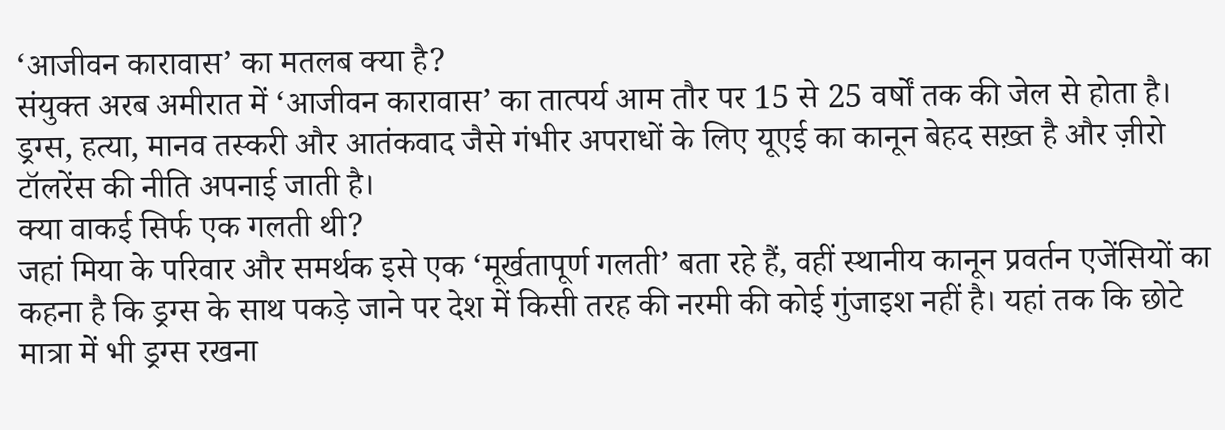‘आजीवन कारावास’ का मतलब क्या है?
संयुक्त अरब अमीरात में ‘आजीवन कारावास’ का तात्पर्य आम तौर पर 15 से 25 वर्षों तक की जेल से होता है। ड्रग्स, हत्या, मानव तस्करी और आतंकवाद जैसे गंभीर अपराधों के लिए यूएई का कानून बेहद सख़्त है और ज़ीरो टॉलरेंस की नीति अपनाई जाती है।
क्या वाकई सिर्फ एक गलती थी?
जहां मिया के परिवार और समर्थक इसे एक ‘मूर्खतापूर्ण गलती’ बता रहे हैं, वहीं स्थानीय कानून प्रवर्तन एजेंसियों का कहना है कि ड्रग्स के साथ पकड़े जाने पर देश में किसी तरह की नरमी की कोई गुंजाइश नहीं है। यहां तक कि छोटे मात्रा में भी ड्रग्स रखना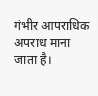गंभीर आपराधिक अपराध माना जाता है।